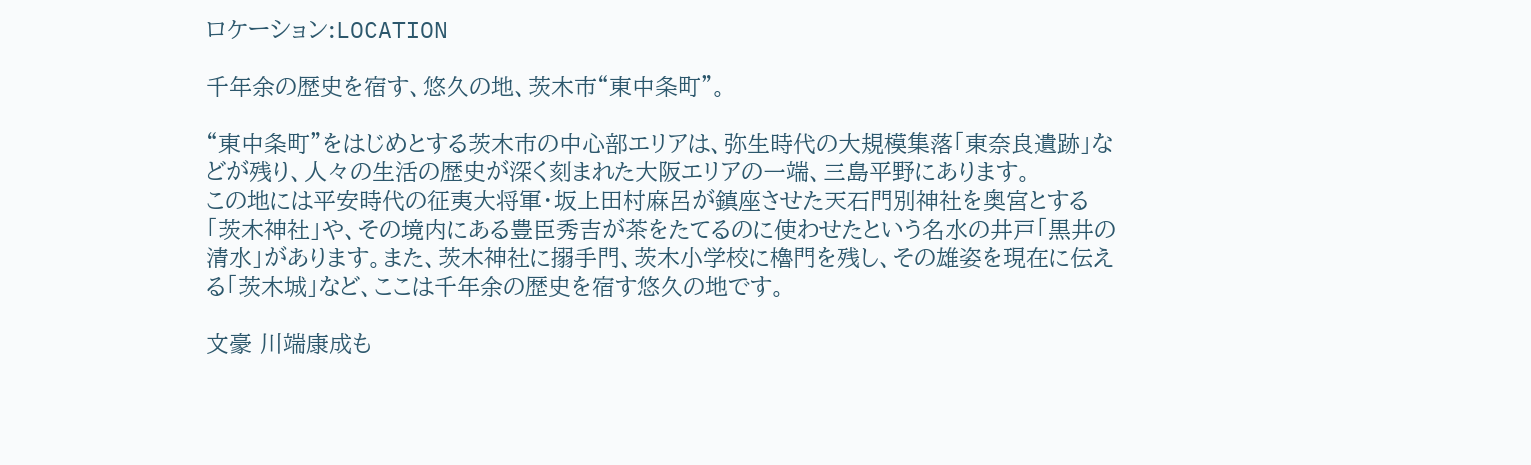ロケーション:LOCATION

千年余の歴史を宿す、悠久の地、茨木市“東中条町”。

“東中条町”をはじめとする茨木市の中心部エリアは、弥生時代の大規模集落「東奈良遺跡」などが残り、人々の生活の歴史が深く刻まれた大阪エリアの一端、三島平野にあります。
この地には平安時代の征夷大将軍・坂上田村麻呂が鎮座させた天石門別神社を奥宮とする「茨木神社」や、その境内にある豊臣秀吉が茶をたてるのに使わせたという名水の井戸「黒井の清水」があります。また、茨木神社に搦手門、茨木小学校に櫓門を残し、その雄姿を現在に伝える「茨木城」など、ここは千年余の歴史を宿す悠久の地です。

文豪 川端康成も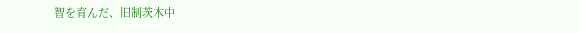智を育んだ、旧制茨木中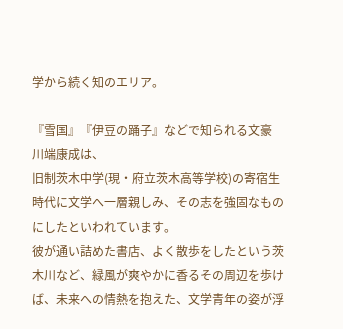学から続く知のエリア。

『雪国』『伊豆の踊子』などで知られる文豪 川端康成は、
旧制茨木中学(現・府立茨木高等学校)の寄宿生時代に文学へ一層親しみ、その志を強固なものにしたといわれています。
彼が通い詰めた書店、よく散歩をしたという茨木川など、緑風が爽やかに香るその周辺を歩けば、未来への情熱を抱えた、文学青年の姿が浮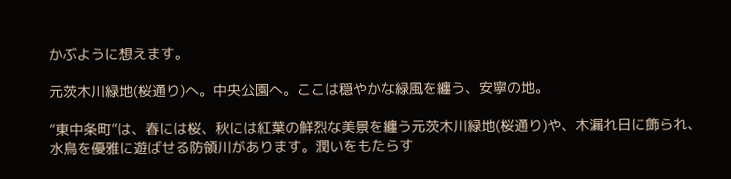かぶように想えます。

元茨木川緑地(桜通り)へ。中央公園へ。ここは穏やかな緑風を纏う、安寧の地。

“東中条町”は、春には桜、秋には紅葉の鮮烈な美景を纏う元茨木川緑地(桜通り)や、木漏れ日に飾られ、水鳥を優雅に遊ばせる防領川があります。潤いをもたらす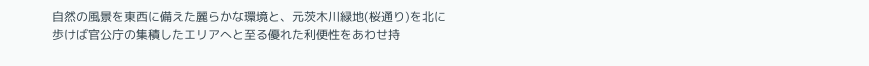自然の風景を東西に備えた麗らかな環境と、元茨木川緑地(桜通り)を北に歩けば官公庁の集積したエリアへと至る優れた利便性をあわせ持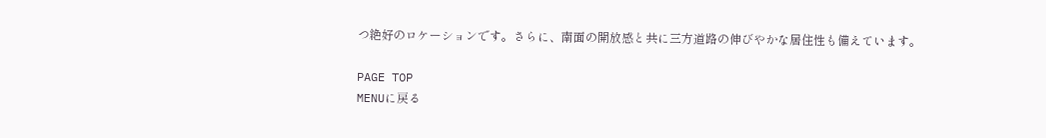つ絶好のロケーションです。さらに、南面の開放感と共に三方道路の伸びやかな居住性も備えています。

PAGE TOP
MENUに戻る